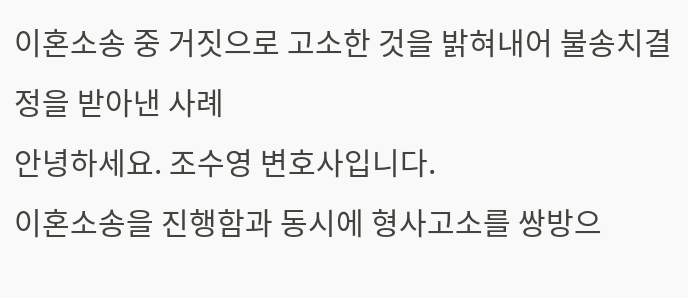이혼소송 중 거짓으로 고소한 것을 밝혀내어 불송치결정을 받아낸 사례
안녕하세요. 조수영 변호사입니다.
이혼소송을 진행함과 동시에 형사고소를 쌍방으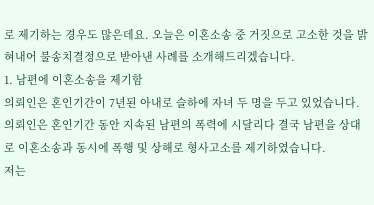로 제기하는 경우도 많은데요. 오늘은 이혼소송 중 거짓으로 고소한 것을 밝혀내어 불송치결정으로 받아낸 사례를 소개해드리겠습니다.
1. 남편에 이혼소송을 제기함
의뢰인은 혼인기간이 7년된 아내로 슬하에 자녀 두 명을 두고 있었습니다. 의뢰인은 혼인기간 동안 지속된 남편의 폭력에 시달리다 결국 남편을 상대로 이혼소송과 동시에 폭행 및 상해로 형사고소를 제기하였습니다.
저는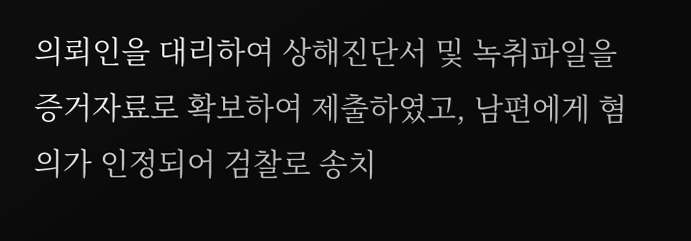의뢰인을 대리하여 상해진단서 및 녹취파일을 증거자료로 확보하여 제출하였고, 남편에게 혐의가 인정되어 검찰로 송치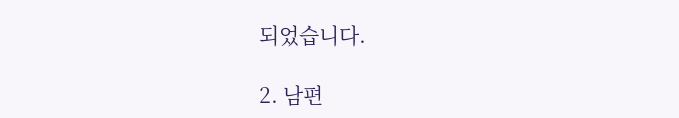되었습니다.

2. 남편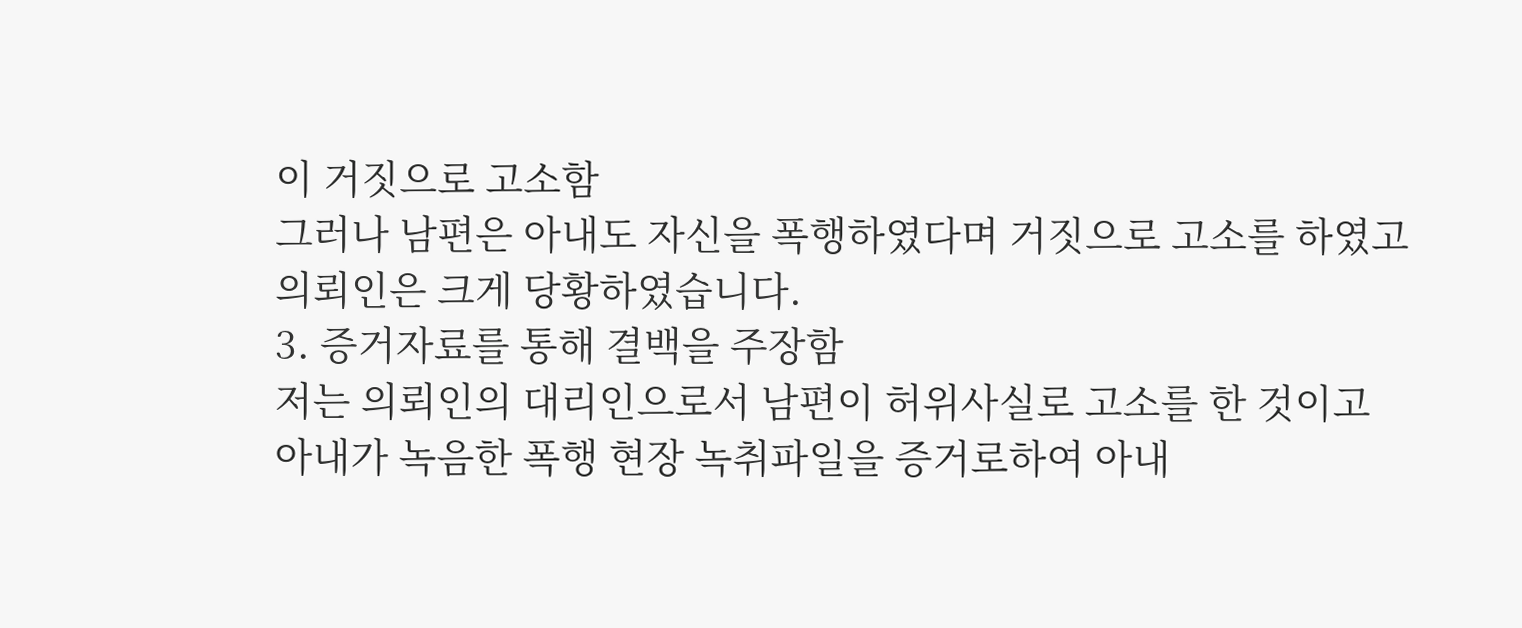이 거짓으로 고소함
그러나 남편은 아내도 자신을 폭행하였다며 거짓으로 고소를 하였고 의뢰인은 크게 당황하였습니다.
3. 증거자료를 통해 결백을 주장함
저는 의뢰인의 대리인으로서 남편이 허위사실로 고소를 한 것이고 아내가 녹음한 폭행 현장 녹취파일을 증거로하여 아내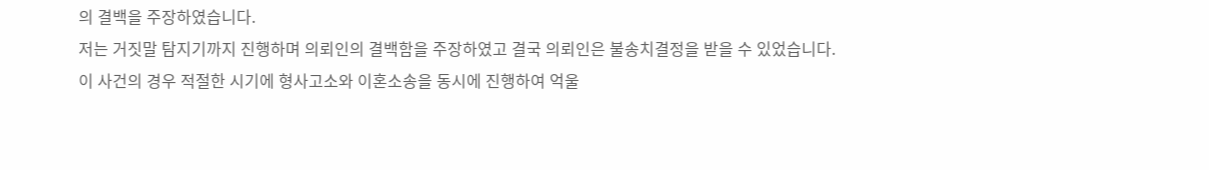의 결백을 주장하였습니다.
저는 거짓말 탐지기까지 진행하며 의뢰인의 결백함을 주장하였고 결국 의뢰인은 불송치결정을 받을 수 있었습니다.
이 사건의 경우 적절한 시기에 형사고소와 이혼소송을 동시에 진행하여 억울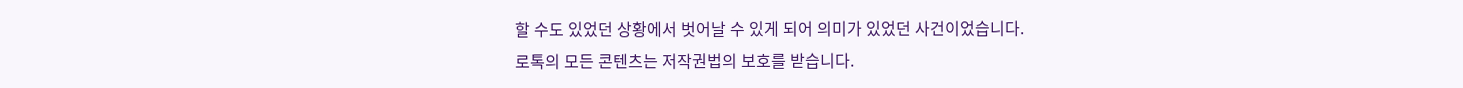할 수도 있었던 상황에서 벗어날 수 있게 되어 의미가 있었던 사건이었습니다.
로톡의 모든 콘텐츠는 저작권법의 보호를 받습니다.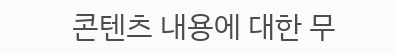콘텐츠 내용에 대한 무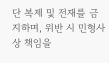단 복제 및 전재를 금지하며, 위반 시 민형사상 책임을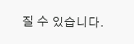질 수 있습니다.